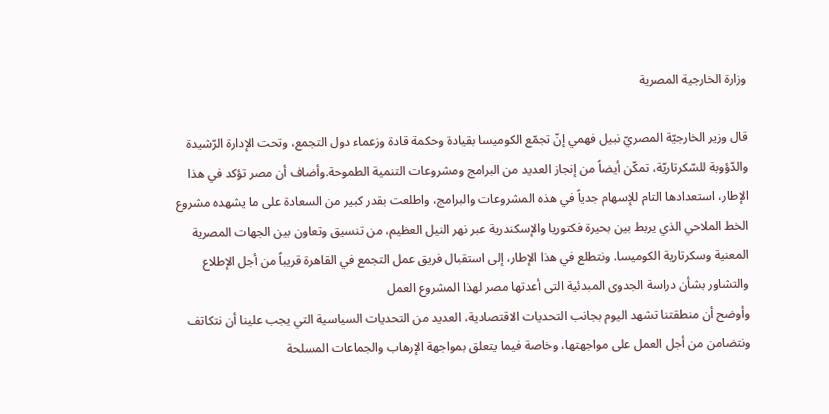وزارة الخارجية المصرية

قال وزير الخارجيّة المصريّ نبيل فهمي إنّ تجمّع الكوميسا بقيادة وحكمة قادة وزعماء دول التجمع، وتحت الإدارة الرّشيدة والدّؤوبة للسّكرتاريّة، تمكّن أيضاً من إنجاز العديد من البرامج ومشروعات التنمية الطموحة.وأضاف أن مصر تؤكد في هذا الإطار، استعدادها التام للإسهام جدياً في هذه المشروعات والبرامج، واطلعت بقدر كبير من السعادة على ما يشهده مشروع الخط الملاحي الذي يربط بين بحيرة فكتوريا والإسكندرية عبر نهر النيل العظيم، من تنسيق وتعاون بين الجهات المصرية المعنية وسكرتارية الكوميسا. ونتطلع في هذا الإطار، إلى استقبال فريق عمل التجمع في القاهرة قريباً من أجل الإطلاع والتشاور بشأن دراسة الجدوى المبدئية التى أعدتها مصر لهذا المشروع العمل
وأوضح أن منطقتنا تشهد اليوم بجانب التحديات الاقتصادية، العديد من التحديات السياسية التي يجب علينا أن نتكاتف ونتضامن من أجل العمل على مواجهتها، وخاصة فيما يتعلق بمواجهة الإرهاب والجماعات المسلحة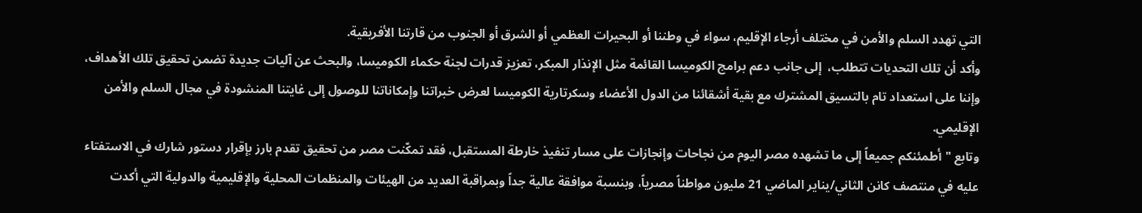التي تهدد السلم والأمن في مختلف أرجاء الإقليم، سواء في وطننا أو البحيرات العظمي أو الشرق أو الجنوب من قارتنا الأفريقية.
وأكد أن تلك التحديات تتطلب،  إلى جانب دعم برامج الكوميسا القائمة مثل الإنذار المبكر، تعزيز قدرات لجنة حكماء الكوميسا، والبحث عن آليات جديدة تضمن تحقيق تلك الأهداف، وإننا على استعداد تام بالتسيق المشترك مع بقية أشقائنا من الدول الأعضاء وسكرتارية الكوميسا لعرض خبراتنا وإمكاناتنا للوصول إلى غايتنا المنشودة في مجال السلم والأمن الإقليمي.
وتابع "أطمئنكم جميعاً إلى ما تشهده مصر اليوم من نجاحات وإنجازات على مسار تنفيذ خارطة المستقبل، فقد تمكّنت مصر من تحقيق تقدم بارز بإقرار دستور شارك في الاستفتاء عليه في منتصف كانن الثاني/يناير الماضي 21 مليون مواطناً مصرياً، وبنسبة موافقة عالية جداً وبمراقبة العديد من الهيئات والمنظمات المحلية والإقليمية والدولية التي أكدت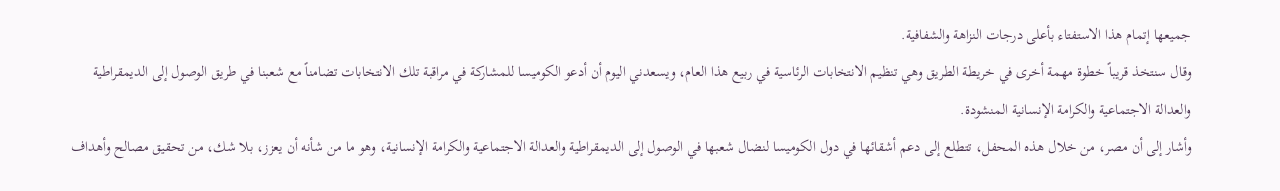جميعها إتمام هذا الاستفتاء بأعلى درجات النزاهة والشفافية.
وقال سنتخذ قريباً خطوة مهمة أخرى في خريطة الطريق وهي تنظيم الانتخابات الرئاسية في ربيع هذا العام، ويسعدني اليوم أن أدعو الكوميسا للمشاركة في مراقبة تلك الانتخابات تضامناً مع شعبنا في طريق الوصول إلى الديمقراطية والعدالة الاجتماعية والكرامة الإنسانية المنشودة.
وأشار إلى أن مصر، من خلال هذه المحفل، تتطلع إلى دعم أشقائها في دول الكوميسا لنضال شعبها في الوصول إلى الديمقراطية والعدالة الاجتماعية والكرامة الإنسانية، وهو ما من شأنه أن يعزز، بلا شك، من تحقيق مصالح وأهداف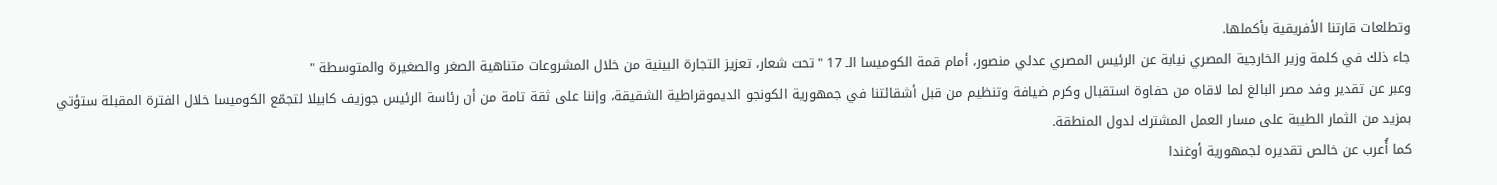وتطلعات قارتنا الأفريقية بأكملها.
جاء ذلك في كلمة وزير الخارجية المصري نيابة عن الرئيس المصري عدلي منصور، أمام قمة الكوميسا الـ 17 "تحت شعار، تعزيز التجارة البينية من خلال المشروعات متناهية الصغر والصغيرة والمتوسطة "
وعبر عن تقدير وفد مصر البالغ لما لاقاه من حفاوة استقبال وكرم ضيافة وتنظيم من قبل أشقائتنا في جمهورية الكونجو الديموقراطية الشقيقة، وإننا على ثقة تامة من أن رئاسة الرئيس جوزيف كابيلا لتجمّع الكوميسا خلال الفترة المقبلة ستؤتي بمزيد من الثمار الطيبة على مسار العمل المشترك لدول المنطقة.
كما أُعرب عن خالص تقديره لجمهورية أوغندا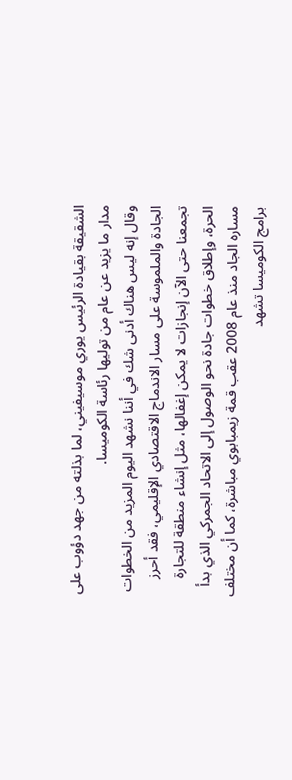الشقيقة بقيادة الرئيس يوري موسيفيني، لما بذلته من جهد دؤوب على مدار ما يزيد عن عام من توليها رئاسة الكوميسا.
وقال إنه ليس هناك أدنى شك في أننا نشهد اليوم المزيد من الخطوات الجادة والملموسة على مسار الاندماج الاقتصادي الإقليمي، فقد أحرز تجمعنا حتى الآن إنجازات لا يمكن إغفالها، مثل إنشاء منطقة للتجارة الحرة، وإطلاق خطوات جادة نحو الوصول إلى الاتحاد الجمركي الذي بدأ مساره الجاد منذ عام 2008 عقب قمة زيمبابوي مباشرة، كما أن مختلف برامج الكوميسا تشهد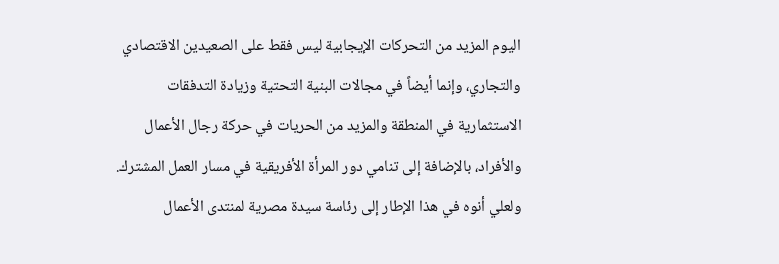اليوم المزيد من التحركات الإيجابية ليس فقط على الصعيدين الاقتصادي والتجاري، وإنما أيضاً في مجالات البنية التحتية وزيادة التدفقات الاستثمارية في المنطقة والمزيد من الحريات في حركة رجال الأعمال والأفراد، بالإضافة إلى تنامي دور المرأة الأفريقية في مسار العمل المشترك. ولعلي أنوه في هذا الإطار إلى رئاسة سيدة مصرية لمنتدى الأعمال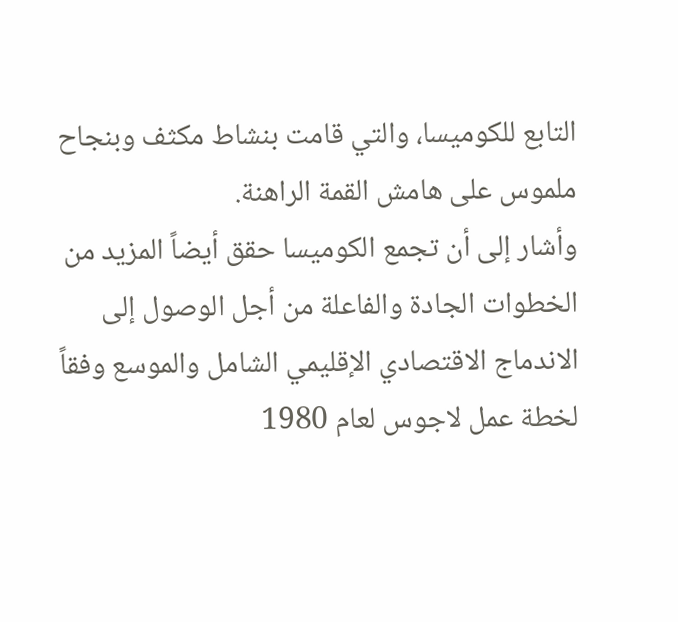التابع للكوميسا، والتي قامت بنشاط مكثف وبنجاح ملموس على هامش القمة الراهنة.
وأشار إلى أن تجمع الكوميسا حقق أيضاً المزيد من الخطوات الجادة والفاعلة من أجل الوصول إلى الاندماج الاقتصادي الإقليمي الشامل والموسع وفقاً لخطة عمل لاجوس لعام 1980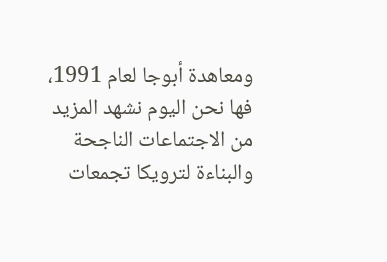ومعاهدة أبوجا لعام 1991، فها نحن اليوم نشهد المزيد من الاجتماعات الناجحة والبناءة لترويكا تجمعات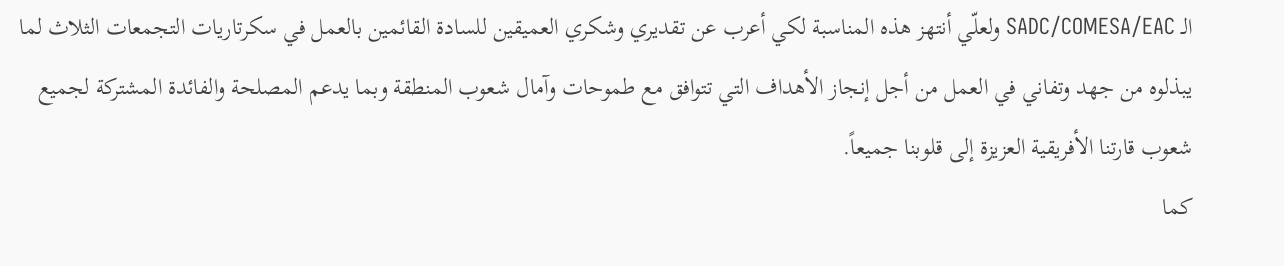الـ SADC/COMESA/EAC ولعلّي أنتهز هذه المناسبة لكي أعرب عن تقديري وشكري العميقين للسادة القائمين بالعمل في سكرتاريات التجمعات الثلاث لما يبذلوه من جهد وتفاني في العمل من أجل إنجاز الأهداف التي تتوافق مع طموحات وآمال شعوب المنطقة وبما يدعم المصلحة والفائدة المشتركة لجميع شعوب قارتنا الأفريقية العزيزة إلى قلوبنا جميعاً.
كما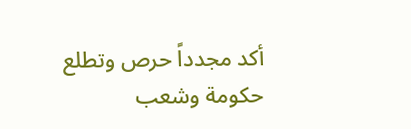أكد مجدداً حرص وتطلع حكومة وشعب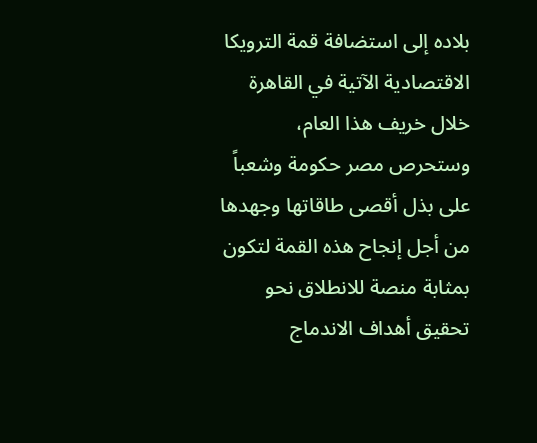بلاده إلى استضافة قمة الترويكا الاقتصادية الآتية في القاهرة خلال خريف هذا العام، وستحرص مصر حكومة وشعباً على بذل أقصى طاقاتها وجهدها من أجل إنجاح هذه القمة لتكون بمثابة منصة للانطلاق نحو تحقيق أهداف الاندماج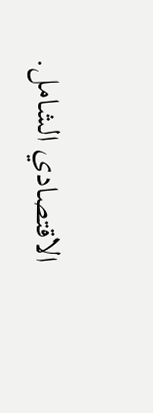الاقتصادي الشامل.